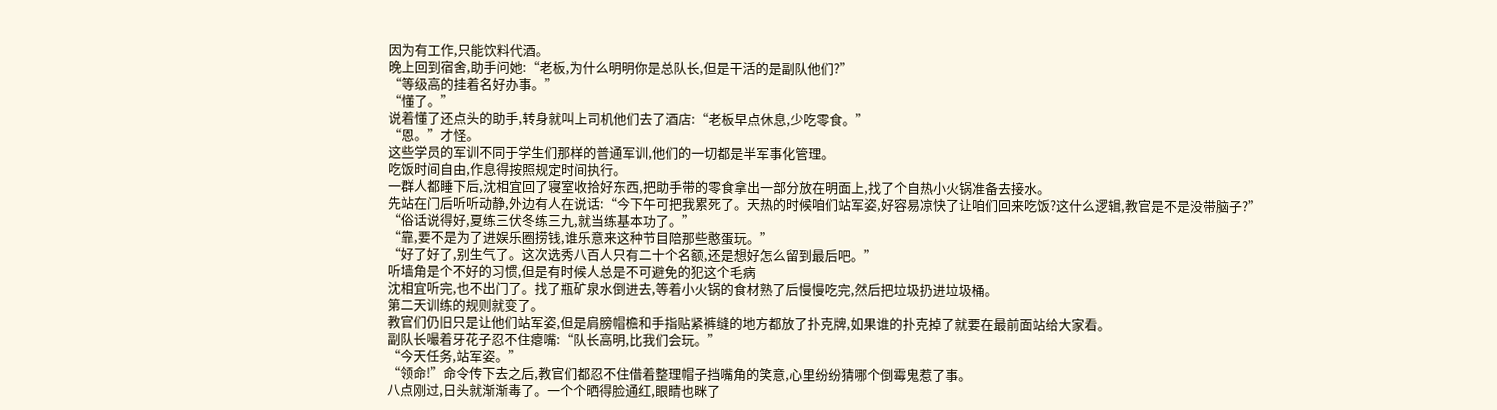因为有工作,只能饮料代酒。
晚上回到宿舍,助手问她:“老板,为什么明明你是总队长,但是干活的是副队他们?”
“等级高的挂着名好办事。”
“懂了。”
说着懂了还点头的助手,转身就叫上司机他们去了酒店:“老板早点休息,少吃零食。”
“恩。”才怪。
这些学员的军训不同于学生们那样的普通军训,他们的一切都是半军事化管理。
吃饭时间自由,作息得按照规定时间执行。
一群人都睡下后,沈相宜回了寝室收拾好东西,把助手带的零食拿出一部分放在明面上,找了个自热小火锅准备去接水。
先站在门后听听动静,外边有人在说话:“今下午可把我累死了。天热的时候咱们站军姿,好容易凉快了让咱们回来吃饭?这什么逻辑,教官是不是没带脑子?”
“俗话说得好,夏练三伏冬练三九,就当练基本功了。”
“靠,要不是为了进娱乐圈捞钱,谁乐意来这种节目陪那些憨蛋玩。”
“好了好了,别生气了。这次选秀八百人只有二十个名额,还是想好怎么留到最后吧。”
听墙角是个不好的习惯,但是有时候人总是不可避免的犯这个毛病
沈相宜听完,也不出门了。找了瓶矿泉水倒进去,等着小火锅的食材熟了后慢慢吃完,然后把垃圾扔进垃圾桶。
第二天训练的规则就变了。
教官们仍旧只是让他们站军姿,但是肩膀帽檐和手指贴紧裤缝的地方都放了扑克牌,如果谁的扑克掉了就要在最前面站给大家看。
副队长嘬着牙花子忍不住瘪嘴:“队长高明,比我们会玩。”
“今天任务,站军姿。”
“领命!”命令传下去之后,教官们都忍不住借着整理帽子挡嘴角的笑意,心里纷纷猜哪个倒霉鬼惹了事。
八点刚过,日头就渐渐毒了。一个个晒得脸通红,眼睛也眯了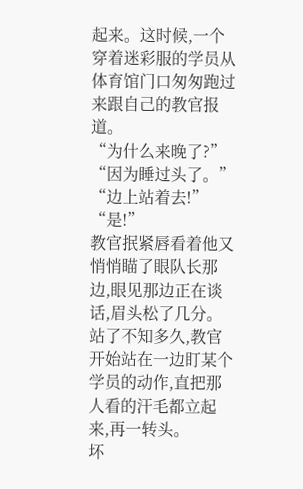起来。这时候,一个穿着迷彩服的学员从体育馆门口匆匆跑过来跟自己的教官报道。
“为什么来晚了?”
“因为睡过头了。”
“边上站着去!”
“是!”
教官抿紧唇看着他又悄悄瞄了眼队长那边,眼见那边正在谈话,眉头松了几分。
站了不知多久,教官开始站在一边盯某个学员的动作,直把那人看的汗毛都立起来,再一转头。
坏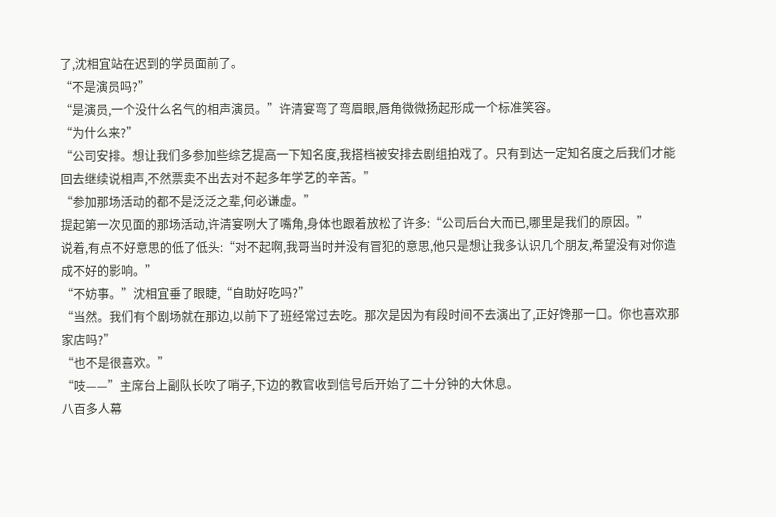了,沈相宜站在迟到的学员面前了。
“不是演员吗?”
“是演员,一个没什么名气的相声演员。”许清宴弯了弯眉眼,唇角微微扬起形成一个标准笑容。
“为什么来?”
“公司安排。想让我们多参加些综艺提高一下知名度,我搭档被安排去剧组拍戏了。只有到达一定知名度之后我们才能回去继续说相声,不然票卖不出去对不起多年学艺的辛苦。”
“参加那场活动的都不是泛泛之辈,何必谦虚。”
提起第一次见面的那场活动,许清宴咧大了嘴角,身体也跟着放松了许多:“公司后台大而已,哪里是我们的原因。”
说着,有点不好意思的低了低头:“对不起啊,我哥当时并没有冒犯的意思,他只是想让我多认识几个朋友,希望没有对你造成不好的影响。”
“不妨事。”沈相宜垂了眼睫,“自助好吃吗?”
“当然。我们有个剧场就在那边,以前下了班经常过去吃。那次是因为有段时间不去演出了,正好馋那一口。你也喜欢那家店吗?”
“也不是很喜欢。”
“吱——”主席台上副队长吹了哨子,下边的教官收到信号后开始了二十分钟的大休息。
八百多人幕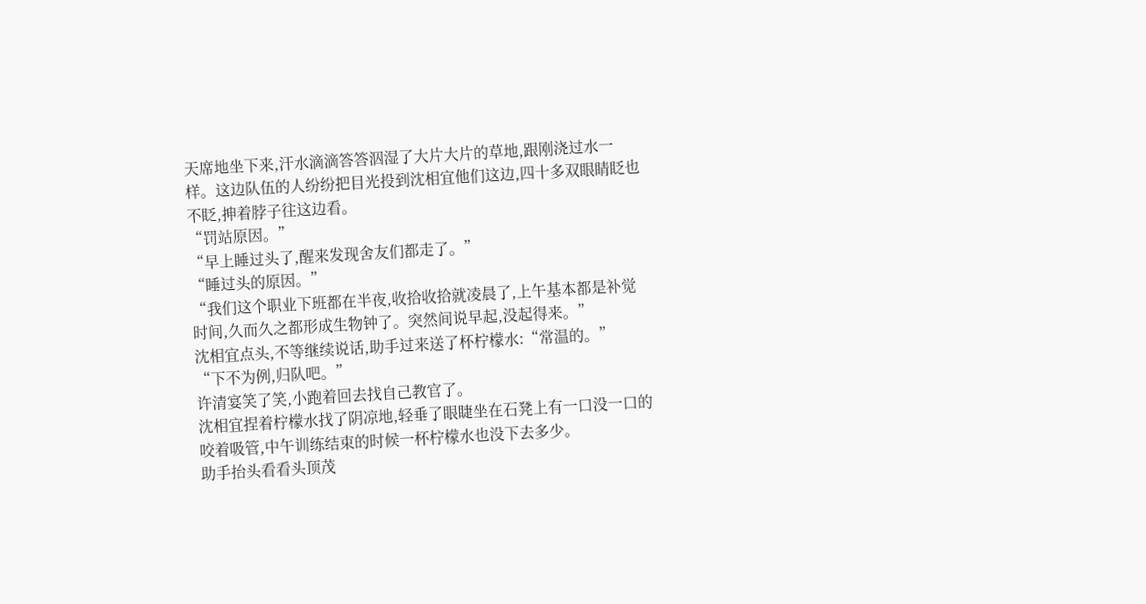天席地坐下来,汗水滴滴答答泅湿了大片大片的草地,跟刚浇过水一样。这边队伍的人纷纷把目光投到沈相宜他们这边,四十多双眼睛眨也不眨,抻着脖子往这边看。
“罚站原因。”
“早上睡过头了,醒来发现舍友们都走了。”
“睡过头的原因。”
“我们这个职业下班都在半夜,收拾收拾就凌晨了,上午基本都是补觉时间,久而久之都形成生物钟了。突然间说早起,没起得来。”
沈相宜点头,不等继续说话,助手过来送了杯柠檬水:“常温的。”
“下不为例,归队吧。”
许清宴笑了笑,小跑着回去找自己教官了。
沈相宜捏着柠檬水找了阴凉地,轻垂了眼睫坐在石凳上有一口没一口的咬着吸管,中午训练结束的时候一杯柠檬水也没下去多少。
助手抬头看看头顶茂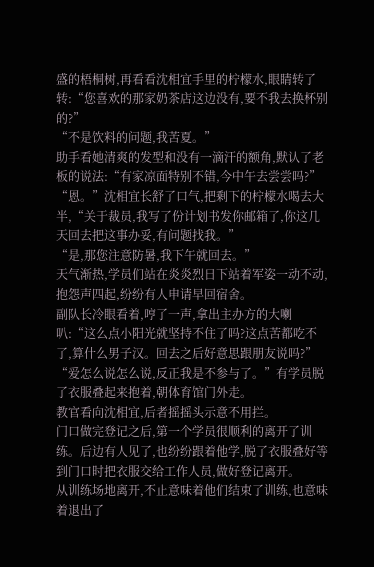盛的梧桐树,再看看沈相宜手里的柠檬水,眼睛转了转:“您喜欢的那家奶茶店这边没有,要不我去换杯别的?”
“不是饮料的问题,我苦夏。”
助手看她清爽的发型和没有一滴汗的额角,默认了老板的说法:“有家凉面特别不错,今中午去尝尝吗?”
“恩。”沈相宜长舒了口气,把剩下的柠檬水喝去大半,“关于裁员,我写了份计划书发你邮箱了,你这几天回去把这事办妥,有问题找我。”
“是,那您注意防暑,我下午就回去。”
天气渐热,学员们站在炎炎烈日下站着军姿一动不动,抱怨声四起,纷纷有人申请早回宿舍。
副队长冷眼看着,哼了一声,拿出主办方的大喇叭:“这么点小阳光就坚持不住了吗?这点苦都吃不了,算什么男子汉。回去之后好意思跟朋友说吗?”
“爱怎么说怎么说,反正我是不参与了。”有学员脱了衣服叠起来抱着,朝体育馆门外走。
教官看向沈相宜,后者摇摇头示意不用拦。
门口做完登记之后,第一个学员很顺利的离开了训练。后边有人见了,也纷纷跟着他学,脱了衣服叠好等到门口时把衣服交给工作人员,做好登记离开。
从训练场地离开,不止意味着他们结束了训练,也意味着退出了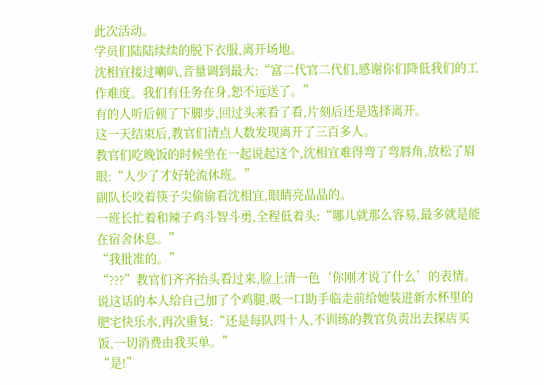此次活动。
学员们陆陆续续的脱下衣服,离开场地。
沈相宜接过喇叭,音量调到最大:“富二代官二代们,感谢你们降低我们的工作难度。我们有任务在身,恕不远送了。”
有的人听后顿了下脚步,回过头来看了看,片刻后还是选择离开。
这一天结束后,教官们清点人数发现离开了三百多人。
教官们吃晚饭的时候坐在一起说起这个,沈相宜难得弯了弯唇角,放松了眉眼:“人少了才好轮流休班。”
副队长咬着筷子尖偷偷看沈相宜,眼睛亮晶晶的。
一班长忙着和辣子鸡斗智斗勇,全程低着头:“哪儿就那么容易,最多就是能在宿舍休息。”
“我批准的。”
“???”教官们齐齐抬头看过来,脸上清一色‘你刚才说了什么’的表情。
说这话的本人给自己加了个鸡腿,吸一口助手临走前给她装进新水杯里的肥宅快乐水,再次重复:“还是每队四十人,不训练的教官负责出去探店买饭,一切消费由我买单。”
“是!”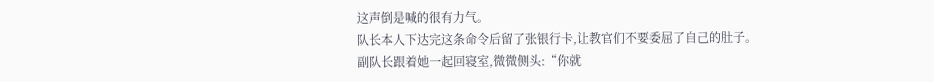这声倒是喊的很有力气。
队长本人下达完这条命令后留了张银行卡,让教官们不要委屈了自己的肚子。
副队长跟着她一起回寝室,微微侧头:“你就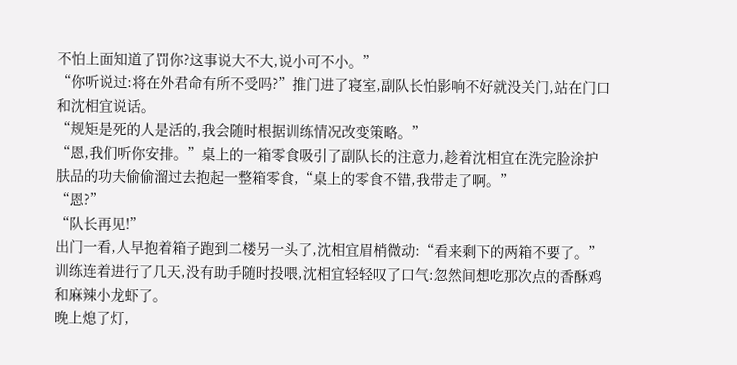不怕上面知道了罚你?这事说大不大,说小可不小。”
“你听说过:将在外君命有所不受吗?”推门进了寝室,副队长怕影响不好就没关门,站在门口和沈相宜说话。
“规矩是死的人是活的,我会随时根据训练情况改变策略。”
“恩,我们听你安排。”桌上的一箱零食吸引了副队长的注意力,趁着沈相宜在洗完脸涂护肤品的功夫偷偷溜过去抱起一整箱零食,“桌上的零食不错,我带走了啊。”
“恩?”
“队长再见!”
出门一看,人早抱着箱子跑到二楼另一头了,沈相宜眉梢微动:“看来剩下的两箱不要了。”
训练连着进行了几天,没有助手随时投喂,沈相宜轻轻叹了口气:忽然间想吃那次点的香酥鸡和麻辣小龙虾了。
晚上熄了灯,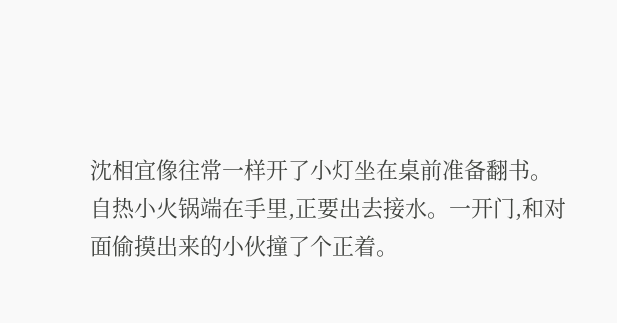沈相宜像往常一样开了小灯坐在桌前准备翻书。
自热小火锅端在手里,正要出去接水。一开门,和对面偷摸出来的小伙撞了个正着。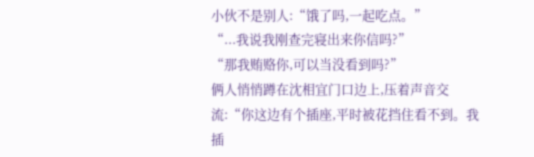小伙不是别人:“饿了吗,一起吃点。”
“...我说我刚查完寝出来你信吗?”
“那我贿赂你,可以当没看到吗?”
俩人悄悄蹲在沈相宜门口边上,压着声音交流:“你这边有个插座,平时被花挡住看不到。我插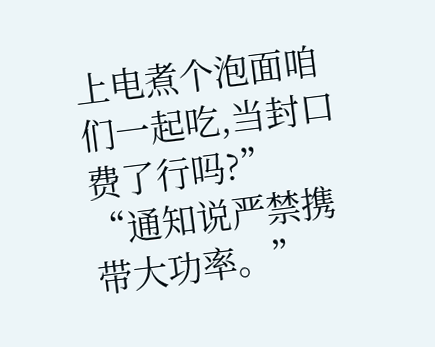上电煮个泡面咱们一起吃,当封口费了行吗?”
“通知说严禁携带大功率。”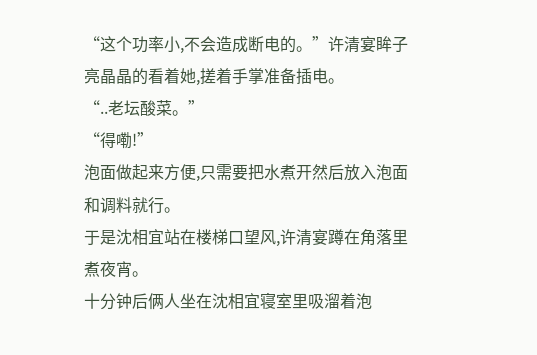“这个功率小,不会造成断电的。”许清宴眸子亮晶晶的看着她,搓着手掌准备插电。
“..老坛酸菜。”
“得嘞!”
泡面做起来方便,只需要把水煮开然后放入泡面和调料就行。
于是沈相宜站在楼梯口望风,许清宴蹲在角落里煮夜宵。
十分钟后俩人坐在沈相宜寝室里吸溜着泡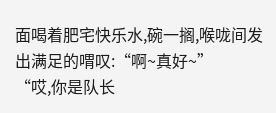面喝着肥宅快乐水,碗一搁,喉咙间发出满足的喟叹:“啊~真好~”
“哎,你是队长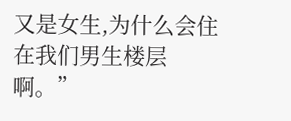又是女生,为什么会住在我们男生楼层啊。”